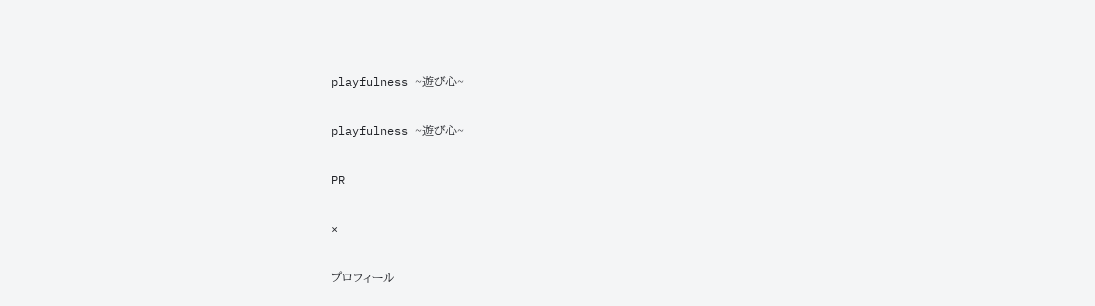playfulness ~遊び心~

playfulness ~遊び心~

PR

×

プロフィール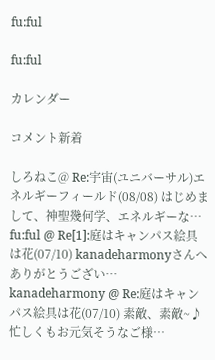fu:ful

fu:ful

カレンダー

コメント新着

しろねこ@ Re:宇宙(ユニバーサル)エネルギーフィールド(08/08) はじめまして、神聖幾何学、エネルギーな…
fu:ful @ Re[1]:庭はキャンパス絵具は花(07/10) kanadeharmonyさんへ ありがとうござい…
kanadeharmony @ Re:庭はキャンパス絵具は花(07/10) 素敵、素敵~♪ 忙しくもお元気そうなご様…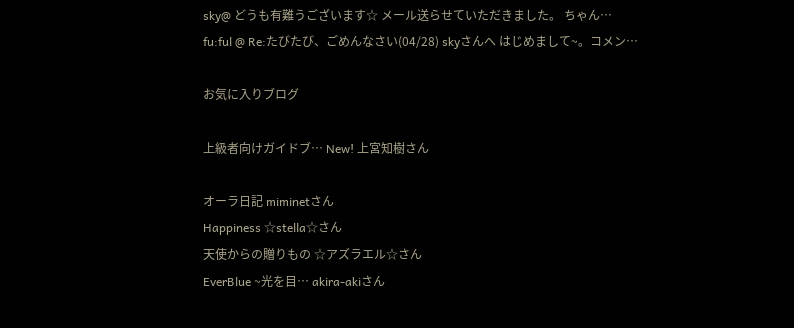sky@ どうも有難うございます☆ メール送らせていただきました。 ちゃん…
fu:ful @ Re:たびたび、ごめんなさい(04/28) skyさんへ はじめまして~。コメン…

お気に入りブログ

上級者向けガイドブ… New! 上宮知樹さん

オーラ日記 miminetさん
Happiness ☆stella☆さん
天使からの贈りもの ☆アズラエル☆さん
EverBlue ~光を目… akira-akiさん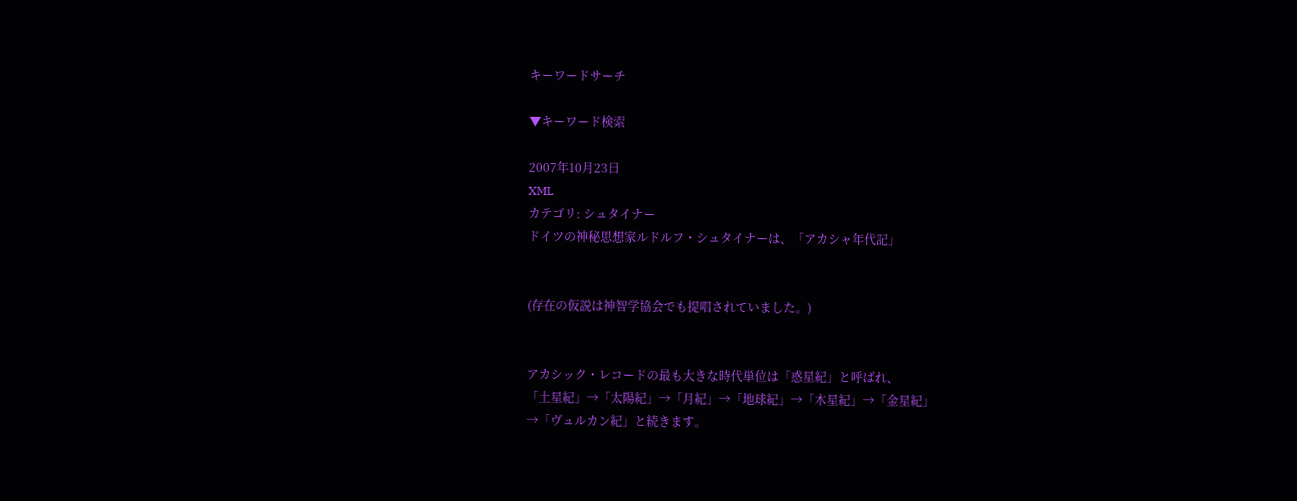キーワードサーチ

▼キーワード検索

2007年10月23日
XML
カテゴリ: シュタイナー
ドイツの神秘思想家ルドルフ・シュタイナーは、「アカシャ年代記」


(存在の仮説は神智学協会でも提唱されていました。)


アカシック・レコードの最も大きな時代単位は「惑星紀」と呼ばれ、
「土星紀」→「太陽紀」→「月紀」→「地球紀」→「木星紀」→「金星紀」
→「ヴュルカン紀」と続きます。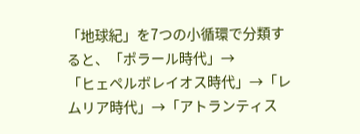「地球紀」を7つの小循環で分類すると、「ポラール時代」→
「ヒェペルボレイオス時代」→「レムリア時代」→「アトランティス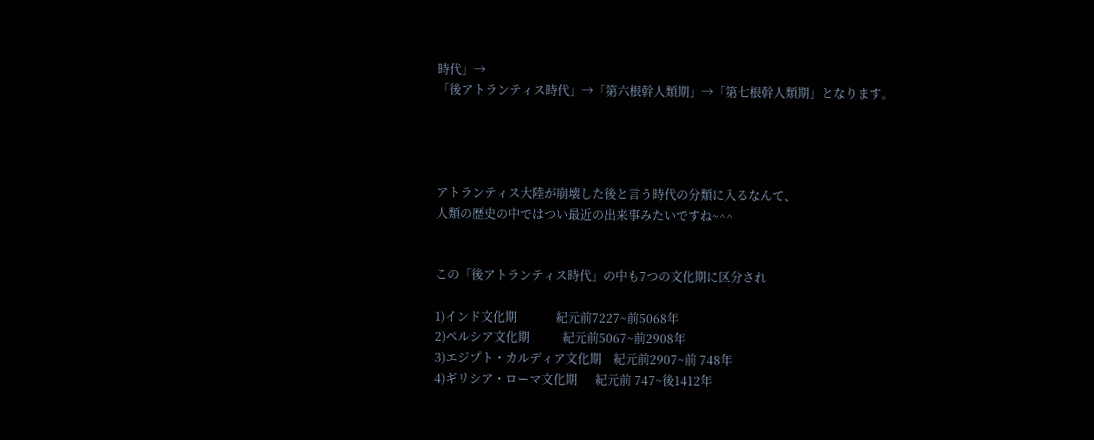時代」→
「後アトランティス時代」→「第六根幹人類期」→「第七根幹人類期」となります。




アトランティス大陸が崩壊した後と言う時代の分類に入るなんて、
人類の歴史の中ではつい最近の出来事みたいですね~^^


この「後アトランティス時代」の中も7つの文化期に区分され

1)インド文化期             紀元前7227~前5068年
2)ペルシア文化期           紀元前5067~前2908年
3)エジプト・カルディア文化期    紀元前2907~前 748年
4)ギリシア・ローマ文化期      紀元前 747~後1412年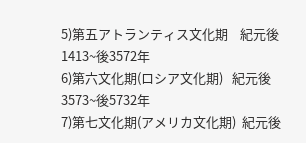5)第五アトランティス文化期    紀元後1413~後3572年
6)第六文化期(ロシア文化期)   紀元後3573~後5732年
7)第七文化期(アメリカ文化期)  紀元後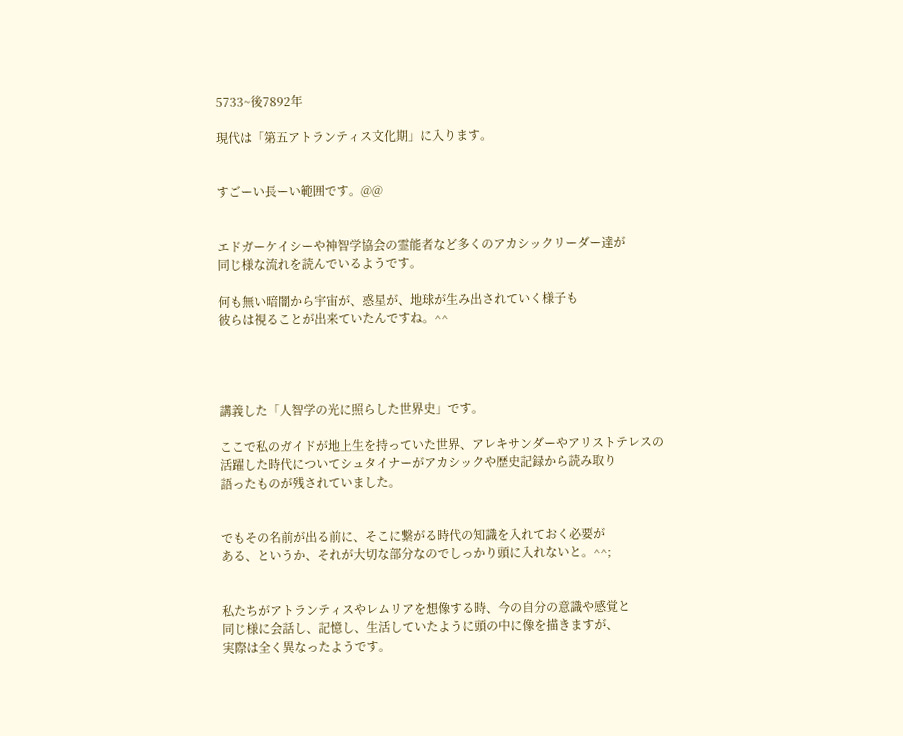5733~後7892年

現代は「第五アトランティス文化期」に入ります。


すごーい長ーい範囲です。@@


エドガーケイシーや神智学協会の霊能者など多くのアカシックリーダー達が
同じ様な流れを読んでいるようです。

何も無い暗闇から宇宙が、惑星が、地球が生み出されていく様子も
彼らは視ることが出来ていたんですね。^^




講義した「人智学の光に照らした世界史」です。

ここで私のガイドが地上生を持っていた世界、アレキサンダーやアリストテレスの
活躍した時代についてシュタイナーがアカシックや歴史記録から読み取り
語ったものが残されていました。


でもその名前が出る前に、そこに繋がる時代の知識を入れておく必要が
ある、というか、それが大切な部分なのでしっかり頭に入れないと。^^;


私たちがアトランティスやレムリアを想像する時、今の自分の意識や感覚と
同じ様に会話し、記憶し、生活していたように頭の中に像を描きますが、
実際は全く異なったようです。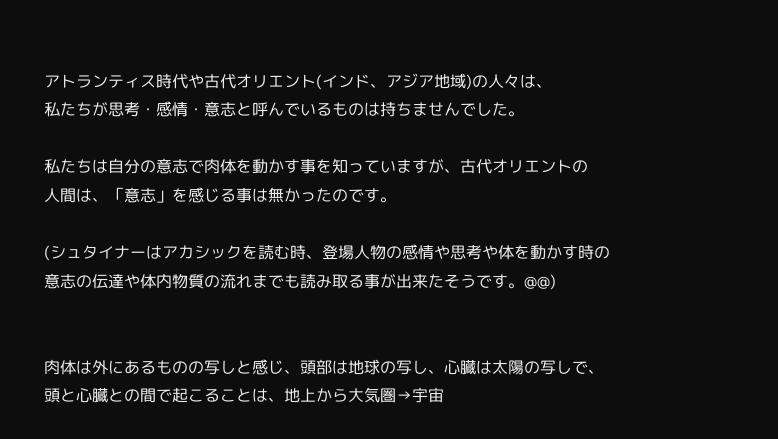アトランティス時代や古代オリエント(インド、アジア地域)の人々は、
私たちが思考・感情・意志と呼んでいるものは持ちませんでした。

私たちは自分の意志で肉体を動かす事を知っていますが、古代オリエントの
人間は、「意志」を感じる事は無かったのです。

(シュタイナーはアカシックを読む時、登場人物の感情や思考や体を動かす時の
意志の伝達や体内物質の流れまでも読み取る事が出来たそうです。@@)


肉体は外にあるものの写しと感じ、頭部は地球の写し、心臓は太陽の写しで、
頭と心臓との間で起こることは、地上から大気圏→宇宙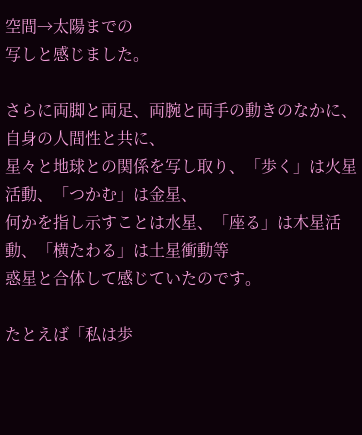空間→太陽までの
写しと感じました。

さらに両脚と両足、両腕と両手の動きのなかに、自身の人間性と共に、
星々と地球との関係を写し取り、「歩く」は火星活動、「つかむ」は金星、
何かを指し示すことは水星、「座る」は木星活動、「横たわる」は土星衝動等
惑星と合体して感じていたのです。

たとえば「私は歩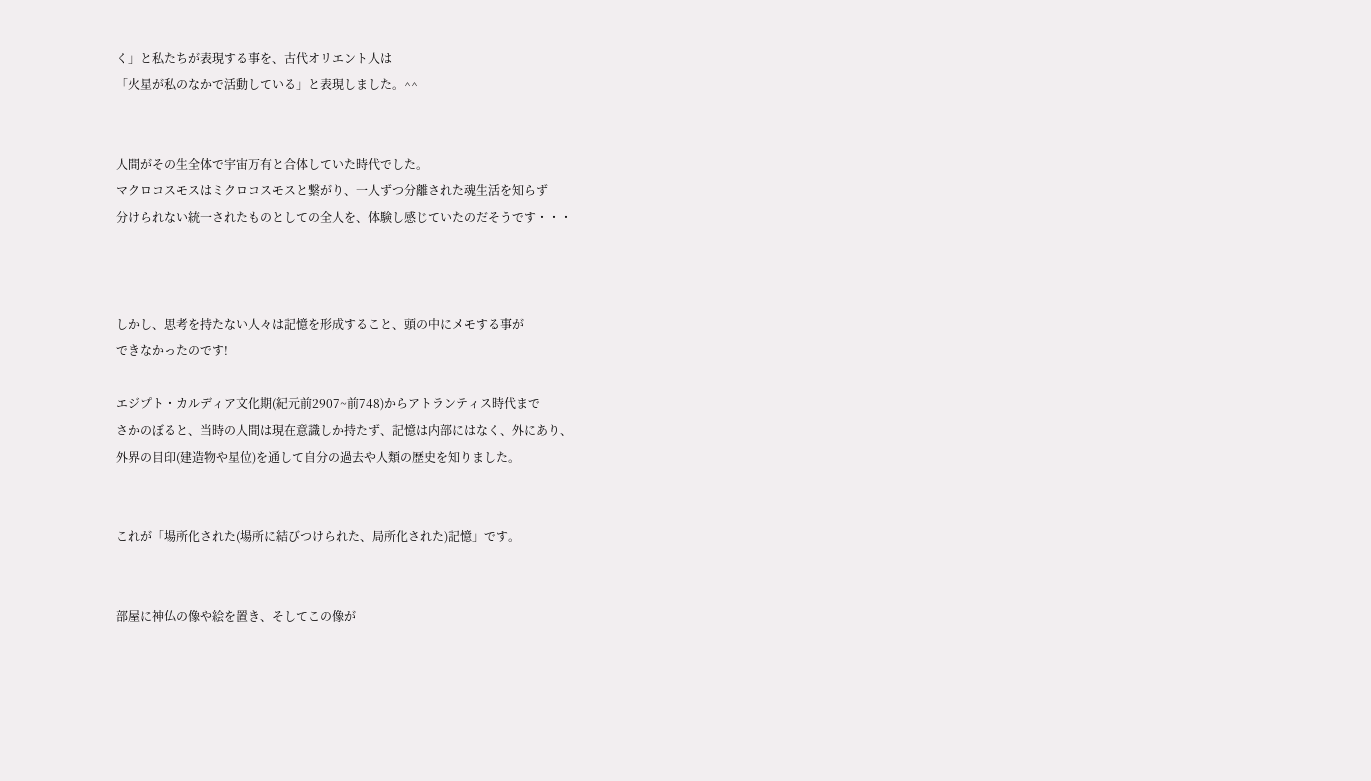く」と私たちが表現する事を、古代オリエント人は
「火星が私のなかで活動している」と表現しました。^^


人間がその生全体で宇宙万有と合体していた時代でした。
マクロコスモスはミクロコスモスと繋がり、一人ずつ分離された魂生活を知らず
分けられない統一されたものとしての全人を、体験し感じていたのだそうです・・・



しかし、思考を持たない人々は記憶を形成すること、頭の中にメモする事が
できなかったのです!

エジプト・カルディア文化期(紀元前2907~前748)からアトランティス時代まで
さかのぼると、当時の人間は現在意識しか持たず、記憶は内部にはなく、外にあり、
外界の目印(建造物や星位)を通して自分の過去や人類の歴史を知りました。


これが「場所化された(場所に結びつけられた、局所化された)記憶」です。


部屋に神仏の像や絵を置き、そしてこの像が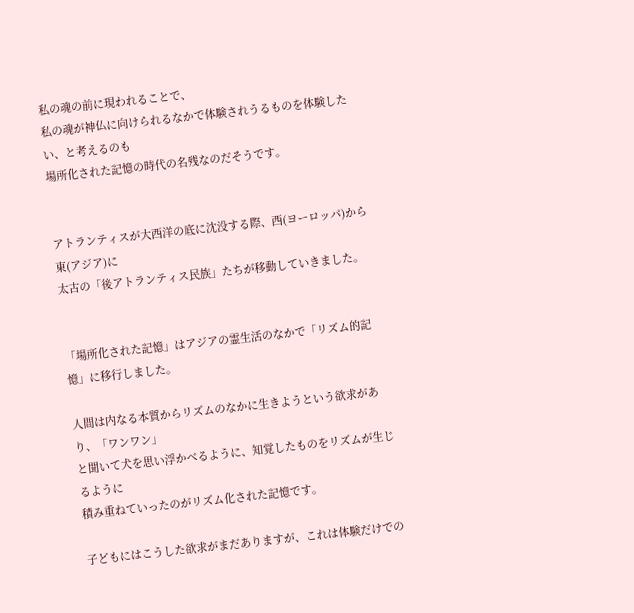私の魂の前に現われることで、
私の魂が神仏に向けられるなかで体験されうるものを体験したい、と考えるのも
場所化された記憶の時代の名残なのだそうです。


アトランティスが大西洋の底に沈没する際、西(ヨーロッパ)から東(アジア)に
太古の「後アトランティス民族」たちが移動していきました。


「場所化された記憶」はアジアの霊生活のなかで「リズム的記憶」に移行しました。

人間は内なる本質からリズムのなかに生きようという欲求があり、「ワンワン」
と聞いて犬を思い浮かべるように、知覚したものをリズムが生じるように
積み重ねていったのがリズム化された記憶です。

子どもにはこうした欲求がまだありますが、これは体験だけでの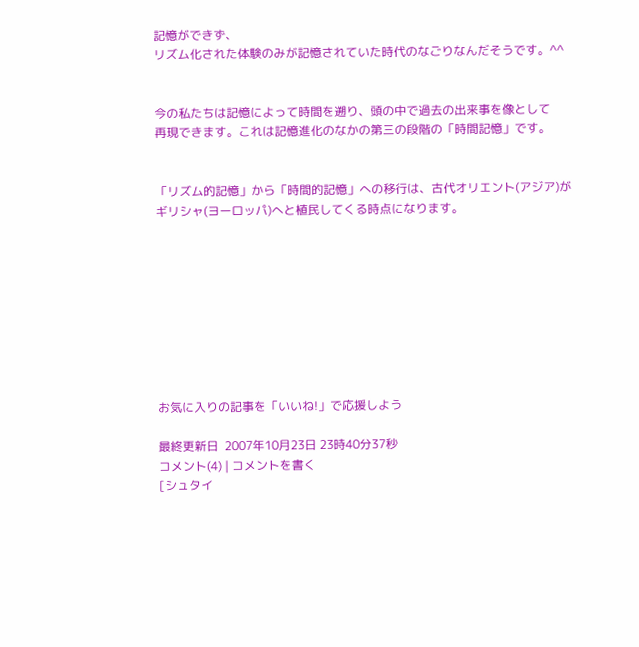記憶ができず、
リズム化された体験のみが記憶されていた時代のなごりなんだそうです。^^


今の私たちは記憶によって時間を遡り、頭の中で過去の出来事を像として
再現できます。これは記憶進化のなかの第三の段階の「時間記憶」です。


「リズム的記憶」から「時間的記憶」への移行は、古代オリエント(アジア)が
ギリシャ(ヨーロッパ)へと植民してくる時点になります。









お気に入りの記事を「いいね!」で応援しよう

最終更新日  2007年10月23日 23時40分37秒
コメント(4) | コメントを書く
[シュタイ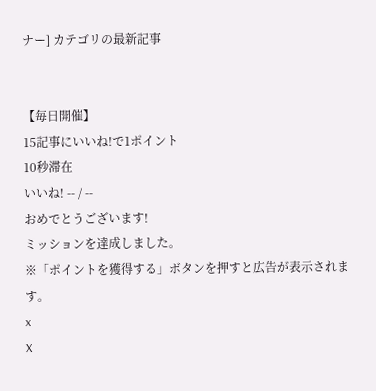ナー] カテゴリの最新記事


【毎日開催】
15記事にいいね!で1ポイント
10秒滞在
いいね! -- / --
おめでとうございます!
ミッションを達成しました。
※「ポイントを獲得する」ボタンを押すと広告が表示されます。
x
X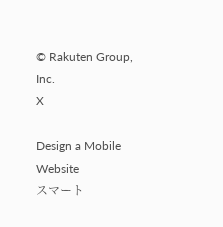© Rakuten Group, Inc.
X

Design a Mobile Website
スマート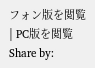フォン版を閲覧 | PC版を閲覧
Share by: